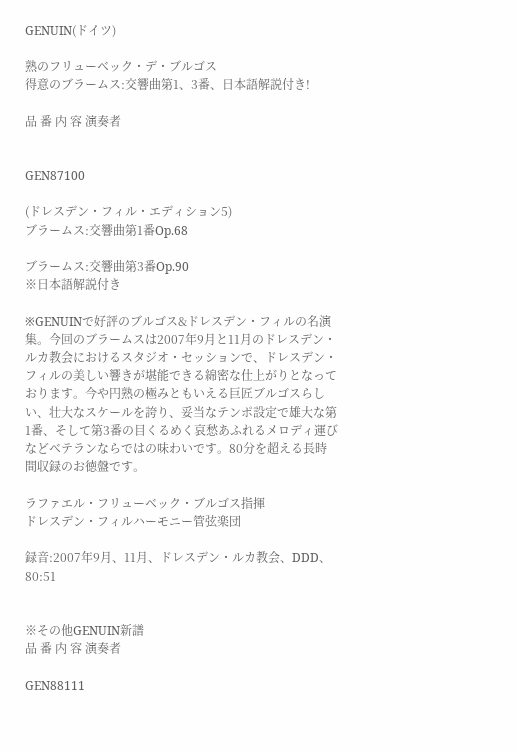GENUIN(ドイツ)

熟のフリューベック・デ・ブルゴス
得意のブラームス:交響曲第1、3番、日本語解説付き!

品 番 内 容 演奏者


GEN87100

(ドレスデン・フィル・エディション5)
ブラームス:交響曲第1番Op.68

ブラームス:交響曲第3番Op.90
※日本語解説付き

※GENUINで好評のブルゴス&ドレスデン・フィルの名演集。今回のブラームスは2007年9月と11月のドレスデン・ルカ教会におけるスタジオ・セッションで、ドレスデン・フィルの美しい響きが堪能できる綿密な仕上がりとなっております。今や円熟の極みともいえる巨匠ブルゴスらしい、壮大なスケールを誇り、妥当なテンポ設定で雄大な第1番、そして第3番の目くるめく哀愁あふれるメロディ運びなどベテランならではの味わいです。80分を超える長時間収録のお徳盤です。

ラファエル・フリューベック・ブルゴス指揮
ドレスデン・フィルハーモニー管弦楽団

録音:2007年9月、11月、ドレスデン・ルカ教会、DDD、80:51


※その他GENUIN新譜
品 番 内 容 演奏者

GEN88111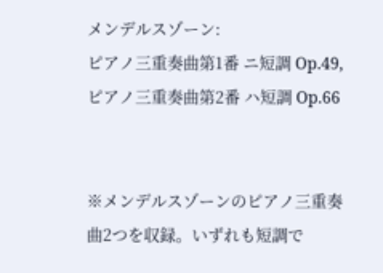メンデルスゾーン:
ピアノ三重奏曲第1番 ニ短調 Op.49,
ピアノ三重奏曲第2番 ハ短調 Op.66


※メンデルスゾーンのピアノ三重奏曲2つを収録。いずれも短調で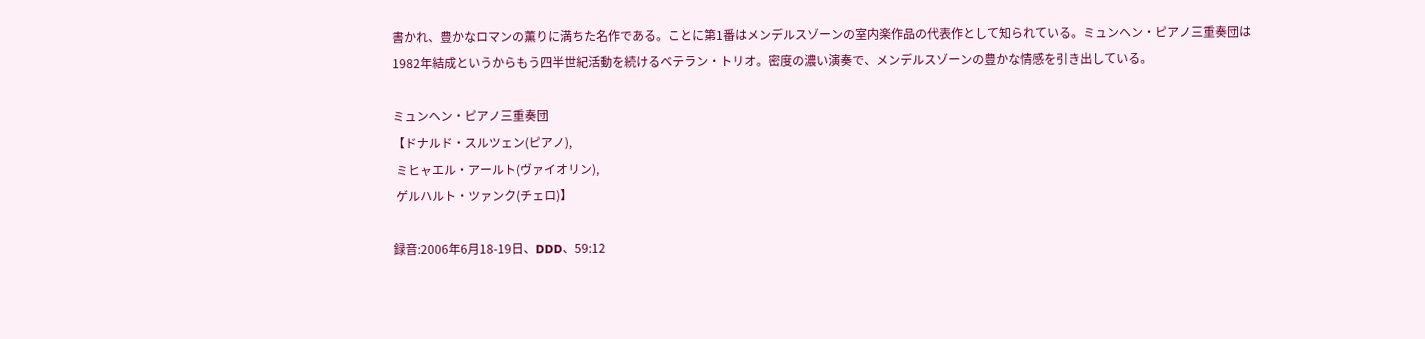書かれ、豊かなロマンの薫りに満ちた名作である。ことに第1番はメンデルスゾーンの室内楽作品の代表作として知られている。ミュンヘン・ピアノ三重奏団は1982年結成というからもう四半世紀活動を続けるベテラン・トリオ。密度の濃い演奏で、メンデルスゾーンの豊かな情感を引き出している。

ミュンヘン・ピアノ三重奏団
【ドナルド・スルツェン(ピアノ),
 ミヒャエル・アールト(ヴァイオリン),
 ゲルハルト・ツァンク(チェロ)】

録音:2006年6月18-19日、DDD、59:12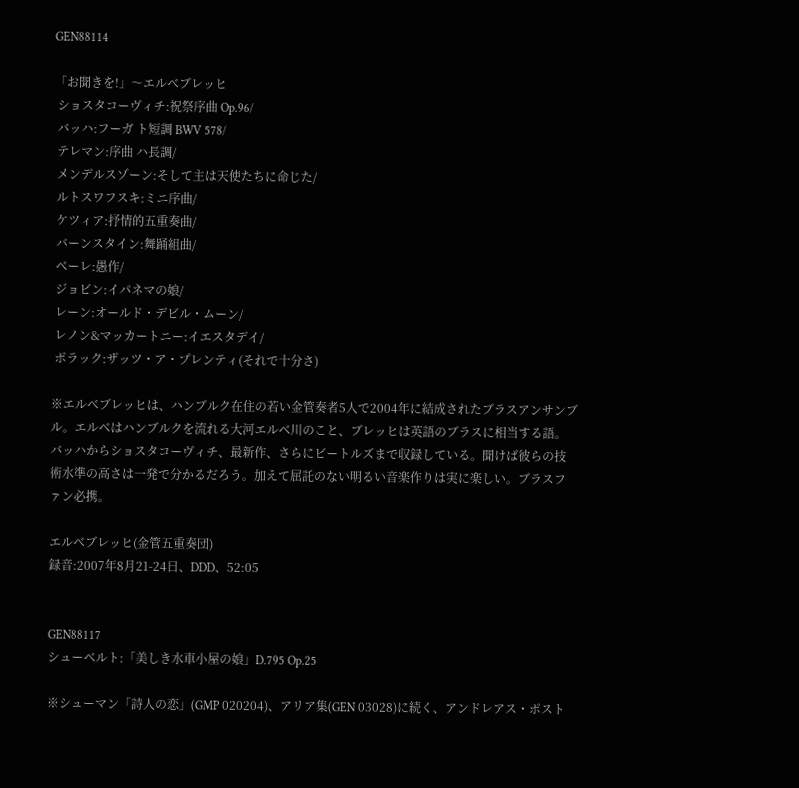GEN88114

「お聞きを!」〜エルベブレッヒ
 ショスタコーヴィチ:祝祭序曲 Op.96/
 バッハ:フーガ ト短調 BWV 578/
 テレマン:序曲 ハ長調/
 メンデルスゾーン:そして主は天使たちに命じた/
 ルトスワフスキ:ミニ序曲/
 ケツィア:抒情的五重奏曲/
 バーンスタイン:舞踊組曲/
 ベーレ:愚作/
 ジョビン:イパネマの娘/
 レーン:オールド・デビル・ムーン/
 レノン&マッカートニー:イエスタデイ/
 ポラック:ザッツ・ア・プレンティ(それで十分さ)

※エルベブレッヒは、ハンブルク在住の若い金管奏者5人で2004年に結成されたブラスアンサンブル。エルベはハンブルクを流れる大河エルベ川のこと、ブレッヒは英語のブラスに相当する語。バッハからショスタコーヴィチ、最新作、さらにビートルズまで収録している。聞けば彼らの技術水準の高さは一発で分かるだろう。加えて屈託のない明るい音楽作りは実に楽しい。ブラスファン必携。

エルベブレッヒ(金管五重奏団)
録音:2007年8月21-24日、DDD、52:05


GEN88117
シューベルト:「美しき水車小屋の娘」D.795 Op.25

※シューマン「詩人の恋」(GMP 020204)、アリア集(GEN 03028)に続く、アンドレアス・ポスト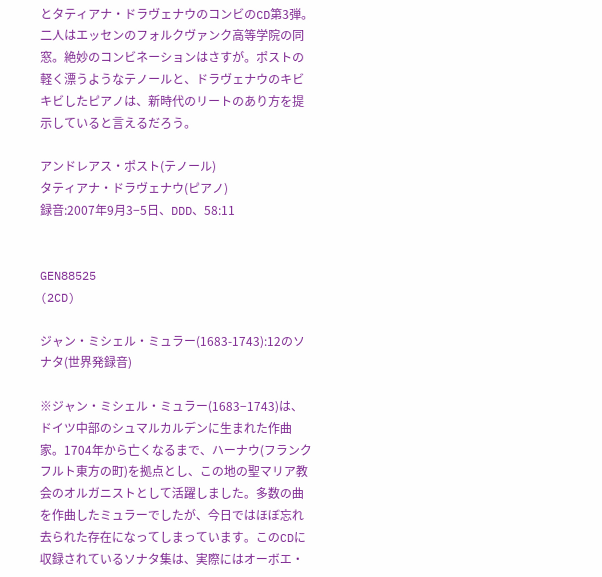とタティアナ・ドラヴェナウのコンビのCD第3弾。二人はエッセンのフォルクヴァンク高等学院の同窓。絶妙のコンビネーションはさすが。ポストの軽く漂うようなテノールと、ドラヴェナウのキビキビしたピアノは、新時代のリートのあり方を提示していると言えるだろう。

アンドレアス・ポスト(テノール)
タティアナ・ドラヴェナウ(ピアノ)
録音:2007年9月3−5日、DDD、58:11


GEN88525
(2CD)

ジャン・ミシェル・ミュラー(1683-1743):12のソナタ(世界発録音)

※ジャン・ミシェル・ミュラー(1683−1743)は、ドイツ中部のシュマルカルデンに生まれた作曲家。1704年から亡くなるまで、ハーナウ(フランクフルト東方の町)を拠点とし、この地の聖マリア教会のオルガニストとして活躍しました。多数の曲を作曲したミュラーでしたが、今日ではほぼ忘れ去られた存在になってしまっています。このCDに収録されているソナタ集は、実際にはオーボエ・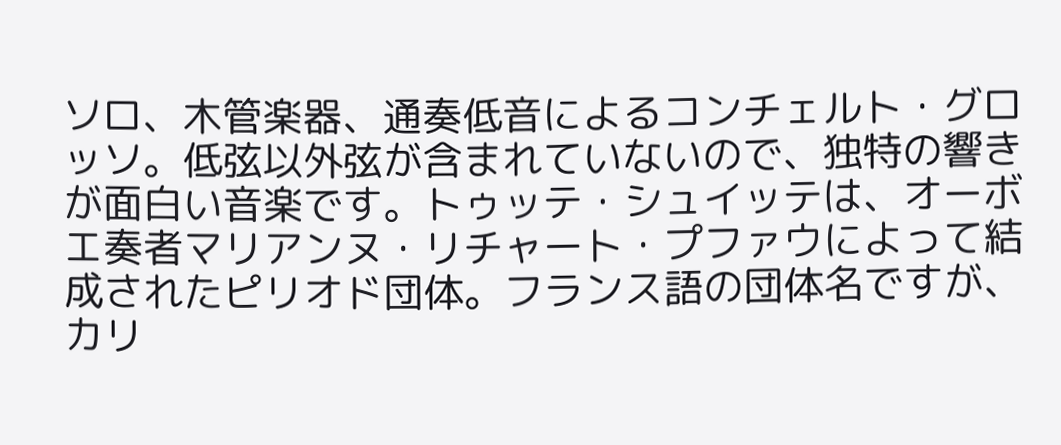ソロ、木管楽器、通奏低音によるコンチェルト・グロッソ。低弦以外弦が含まれていないので、独特の響きが面白い音楽です。トゥッテ・シュイッテは、オーボエ奏者マリアンヌ・リチャート・プファウによって結成されたピリオド団体。フランス語の団体名ですが、カリ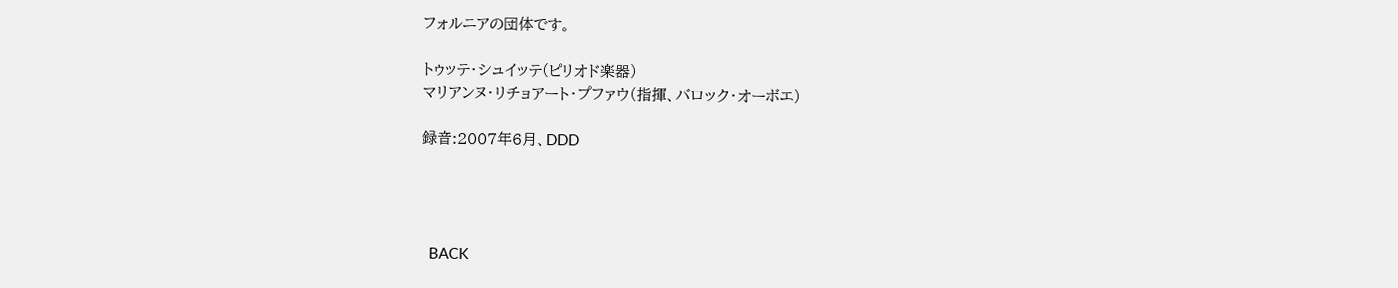フォルニアの団体です。

トゥッテ・シュイッテ(ピリオド楽器)
マリアンヌ・リチョアート・プファウ(指揮、バロック・オーボエ)

録音:2007年6月、DDD




  BACK